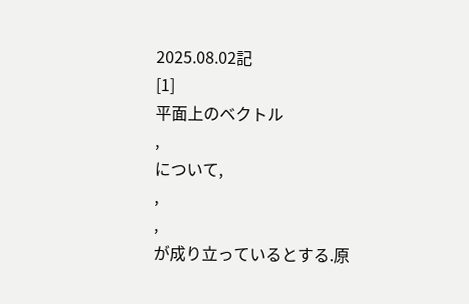2025.08.02記
[1]
平面上のベクトル
,
について,
,
,
が成り立っているとする.原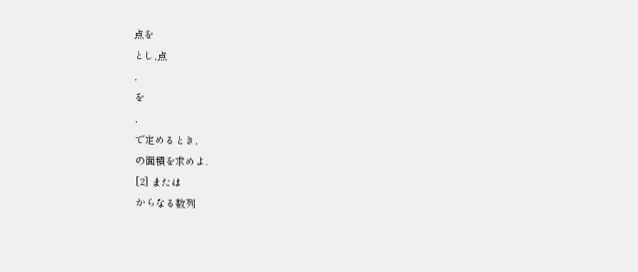点を
とし,点
,
を
,
で定めるとき,
の面積を求めよ.
[2] または
からなる数列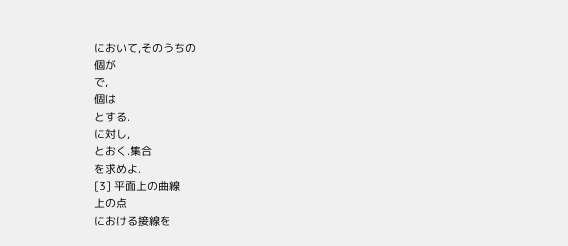において,そのうちの
個が
で,
個は
とする.
に対し,
とおく.集合
を求めよ.
[3] 平面上の曲線
上の点
における接線を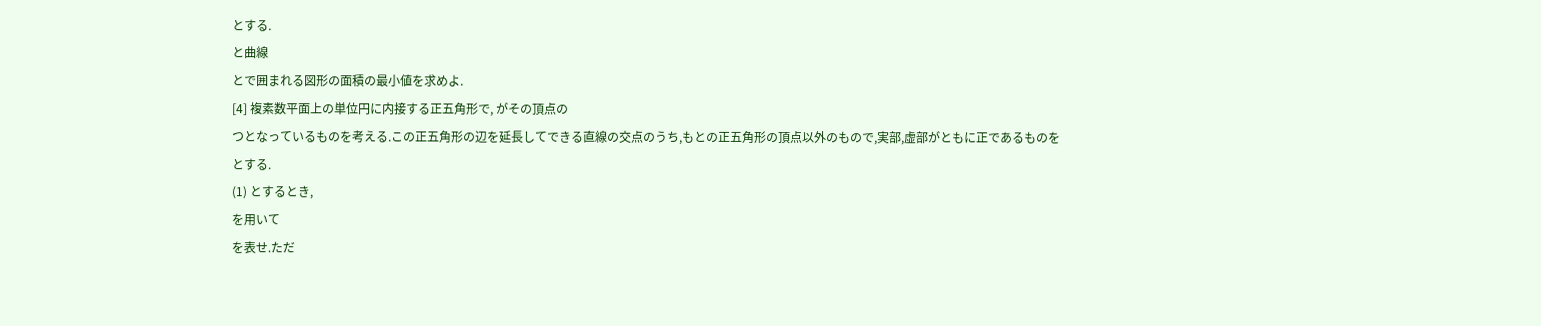とする.
と曲線
とで囲まれる図形の面積の最小値を求めよ.
[4] 複素数平面上の単位円に内接する正五角形で, がその頂点の
つとなっているものを考える.この正五角形の辺を延長してできる直線の交点のうち,もとの正五角形の頂点以外のもので,実部,虚部がともに正であるものを
とする.
(1) とするとき,
を用いて
を表せ.ただ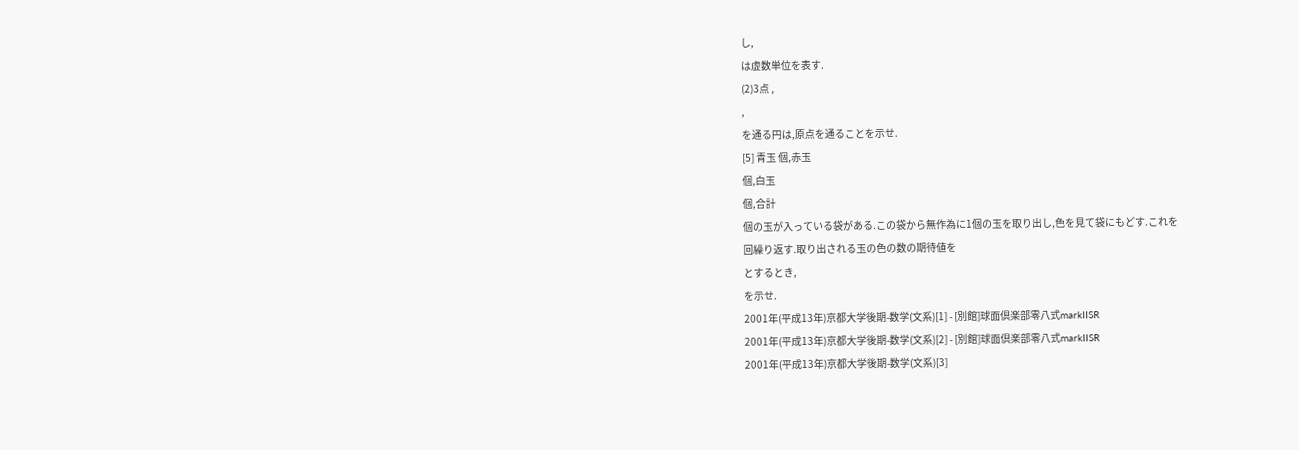し,
は虚数単位を表す.
(2)3点 ,
,
を通る円は,原点を通ることを示せ.
[5] 青玉 個,赤玉
個,白玉
個,合計
個の玉が入っている袋がある.この袋から無作為に1個の玉を取り出し,色を見て袋にもどす.これを
回繰り返す.取り出される玉の色の数の期待値を
とするとき,
を示せ.
2001年(平成13年)京都大学後期-数学(文系)[1] - [別館]球面倶楽部零八式markIISR
2001年(平成13年)京都大学後期-数学(文系)[2] - [別館]球面倶楽部零八式markIISR
2001年(平成13年)京都大学後期-数学(文系)[3]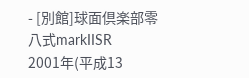- [別館]球面倶楽部零八式markIISR
2001年(平成13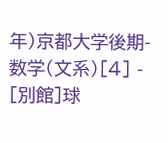年)京都大学後期-数学(文系)[4] - [別館]球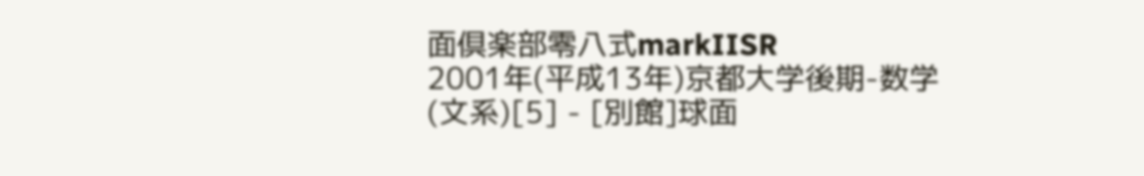面倶楽部零八式markIISR
2001年(平成13年)京都大学後期-数学(文系)[5] - [別館]球面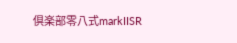倶楽部零八式markIISR